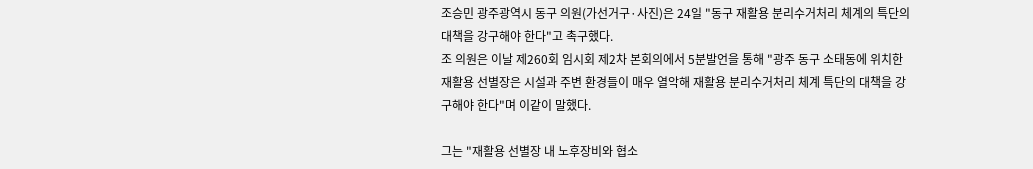조승민 광주광역시 동구 의원(가선거구·사진)은 24일 "동구 재활용 분리수거처리 체계의 특단의 대책을 강구해야 한다"고 촉구했다.
조 의원은 이날 제260회 임시회 제2차 본회의에서 5분발언을 통해 "광주 동구 소태동에 위치한 재활용 선별장은 시설과 주변 환경들이 매우 열악해 재활용 분리수거처리 체계 특단의 대책을 강구해야 한다"며 이같이 말했다.

그는 "재활용 선별장 내 노후장비와 협소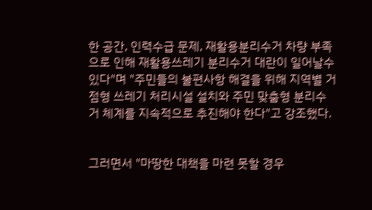한 공간, 인력수급 문제, 재활용분리수거 차량 부족으로 인해 재활용쓰레기 분리수거 대란이 일어날수 있다"며 "주민들의 불편사항 해결을 위해 지역별 거점형 쓰레기 처리시설 설치와 주민 맞춤형 분리수거 체계를 지속적으로 추진해야 한다"고 강조했다.


그러면서 "마땅한 대책을 마련 못할 경우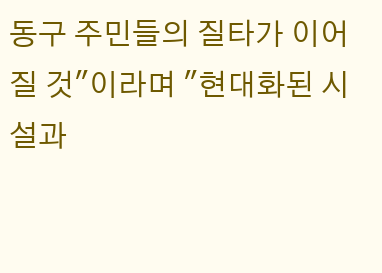동구 주민들의 질타가 이어질 것"이라며 "현대화된 시설과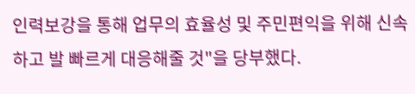인력보강을 통해 업무의 효율성 및 주민편익을 위해 신속하고 발 빠르게 대응해줄 것"을 당부했다.